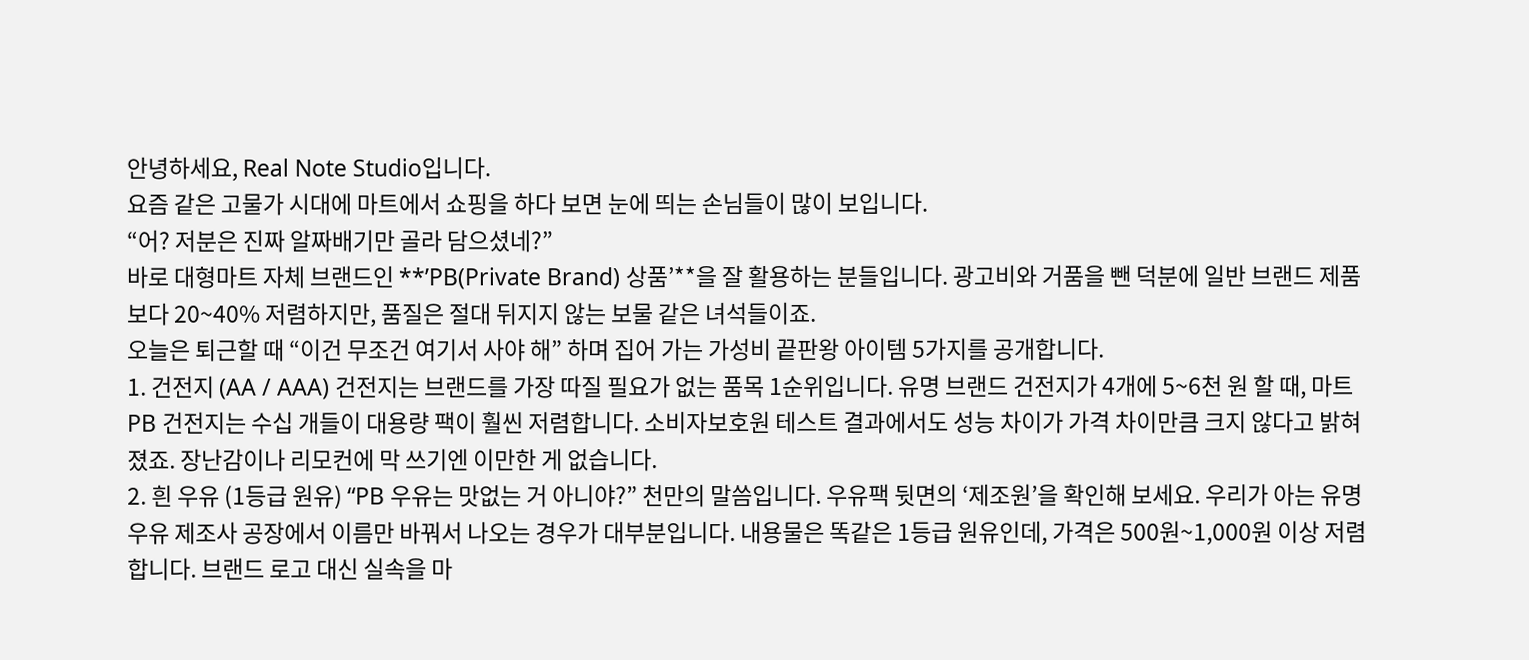안녕하세요, Real Note Studio입니다.
요즘 같은 고물가 시대에 마트에서 쇼핑을 하다 보면 눈에 띄는 손님들이 많이 보입니다.
“어? 저분은 진짜 알짜배기만 골라 담으셨네?”
바로 대형마트 자체 브랜드인 **’PB(Private Brand) 상품’**을 잘 활용하는 분들입니다. 광고비와 거품을 뺀 덕분에 일반 브랜드 제품보다 20~40% 저렴하지만, 품질은 절대 뒤지지 않는 보물 같은 녀석들이죠.
오늘은 퇴근할 때 “이건 무조건 여기서 사야 해” 하며 집어 가는 가성비 끝판왕 아이템 5가지를 공개합니다.
1. 건전지 (AA / AAA) 건전지는 브랜드를 가장 따질 필요가 없는 품목 1순위입니다. 유명 브랜드 건전지가 4개에 5~6천 원 할 때, 마트 PB 건전지는 수십 개들이 대용량 팩이 훨씬 저렴합니다. 소비자보호원 테스트 결과에서도 성능 차이가 가격 차이만큼 크지 않다고 밝혀졌죠. 장난감이나 리모컨에 막 쓰기엔 이만한 게 없습니다.
2. 흰 우유 (1등급 원유) “PB 우유는 맛없는 거 아니야?” 천만의 말씀입니다. 우유팩 뒷면의 ‘제조원’을 확인해 보세요. 우리가 아는 유명 우유 제조사 공장에서 이름만 바꿔서 나오는 경우가 대부분입니다. 내용물은 똑같은 1등급 원유인데, 가격은 500원~1,000원 이상 저렴합니다. 브랜드 로고 대신 실속을 마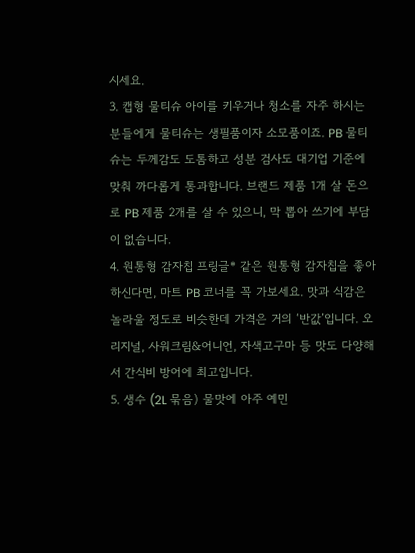시세요.
3. 캡형 물티슈 아이를 키우거나 청소를 자주 하시는 분들에게 물티슈는 생필품이자 소모품이죠. PB 물티슈는 두께감도 도톰하고 성분 검사도 대기업 기준에 맞춰 까다롭게 통과합니다. 브랜드 제품 1개 살 돈으로 PB 제품 2개를 살 수 있으니, 막 뽑아 쓰기에 부담이 없습니다.
4. 원통형 감자칩 프링글* 같은 원통형 감자칩을 좋아하신다면, 마트 PB 코너를 꼭 가보세요. 맛과 식감은 놀라울 정도로 비슷한데 가격은 거의 ‘반값’입니다. 오리지널, 사워크림&어니언, 자색고구마 등 맛도 다양해서 간식비 방어에 최고입니다.
5. 생수 (2L 묶음) 물맛에 아주 예민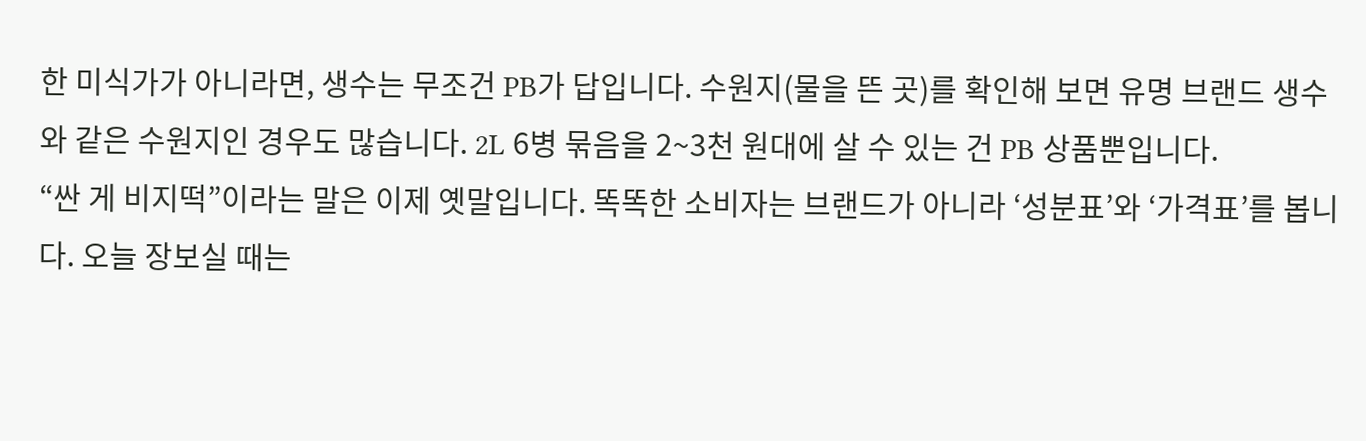한 미식가가 아니라면, 생수는 무조건 PB가 답입니다. 수원지(물을 뜬 곳)를 확인해 보면 유명 브랜드 생수와 같은 수원지인 경우도 많습니다. 2L 6병 묶음을 2~3천 원대에 살 수 있는 건 PB 상품뿐입니다.
“싼 게 비지떡”이라는 말은 이제 옛말입니다. 똑똑한 소비자는 브랜드가 아니라 ‘성분표’와 ‘가격표’를 봅니다. 오늘 장보실 때는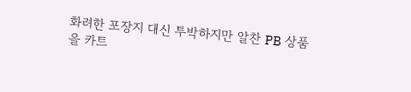화려한 포장지 대신 투박하지만 알찬 PB 상품을 카트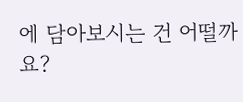에 담아보시는 건 어떨까요?